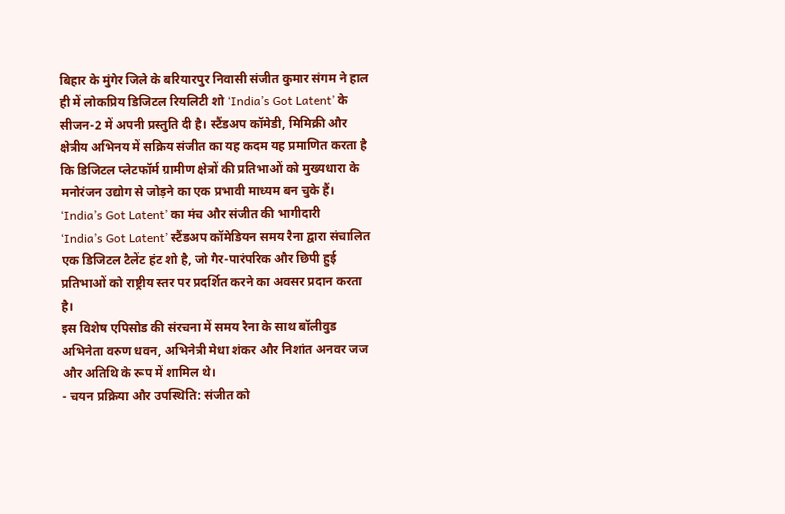बिहार के मुंगेर जिले के बरियारपुर निवासी संजीत कुमार संगम ने हाल ही में लोकप्रिय डिजिटल रियलिटी शो ‘India’s Got Latent’ के सीजन-2 में अपनी प्रस्तुति दी है। स्टैंडअप कॉमेडी, मिमिक्री और क्षेत्रीय अभिनय में सक्रिय संजीत का यह कदम यह प्रमाणित करता है कि डिजिटल प्लेटफॉर्म ग्रामीण क्षेत्रों की प्रतिभाओं को मुख्यधारा के मनोरंजन उद्योग से जोड़ने का एक प्रभावी माध्यम बन चुके हैं।
‘India’s Got Latent’ का मंच और संजीत की भागीदारी
‘India’s Got Latent’ स्टैंडअप कॉमेडियन समय रैना द्वारा संचालित एक डिजिटल टैलेंट हंट शो है, जो गैर-पारंपरिक और छिपी हुई प्रतिभाओं को राष्ट्रीय स्तर पर प्रदर्शित करने का अवसर प्रदान करता है।
इस विशेष एपिसोड की संरचना में समय रैना के साथ बॉलीवुड अभिनेता वरुण धवन, अभिनेत्री मेधा शंकर और निशांत अनवर जज और अतिथि के रूप में शामिल थे।
- चयन प्रक्रिया और उपस्थिति: संजीत को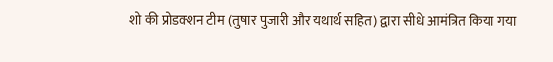शो की प्रोडक्शन टीम (तुषार पुजारी और यथार्थ सहित) द्वारा सीधे आमंत्रित किया गया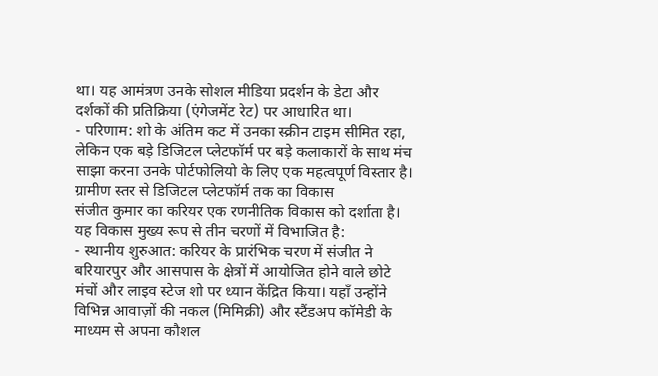था। यह आमंत्रण उनके सोशल मीडिया प्रदर्शन के डेटा और दर्शकों की प्रतिक्रिया (एंगेजमेंट रेट) पर आधारित था।
- परिणाम: शो के अंतिम कट में उनका स्क्रीन टाइम सीमित रहा, लेकिन एक बड़े डिजिटल प्लेटफॉर्म पर बड़े कलाकारों के साथ मंच साझा करना उनके पोर्टफोलियो के लिए एक महत्वपूर्ण विस्तार है।
ग्रामीण स्तर से डिजिटल प्लेटफॉर्म तक का विकास
संजीत कुमार का करियर एक रणनीतिक विकास को दर्शाता है। यह विकास मुख्य रूप से तीन चरणों में विभाजित है:
- स्थानीय शुरुआत: करियर के प्रारंभिक चरण में संजीत ने बरियारपुर और आसपास के क्षेत्रों में आयोजित होने वाले छोटे मंचों और लाइव स्टेज शो पर ध्यान केंद्रित किया। यहाँ उन्होंने विभिन्न आवाज़ों की नकल (मिमिक्री) और स्टैंडअप कॉमेडी के माध्यम से अपना कौशल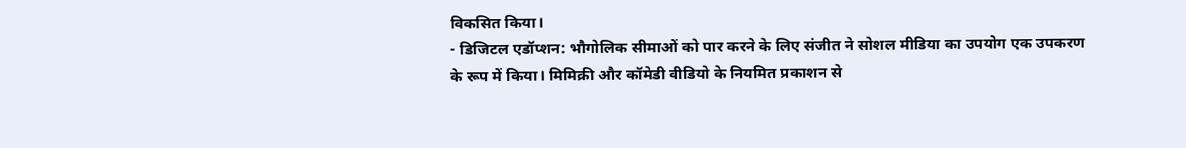विकसित किया।
- डिजिटल एडॉप्शन: भौगोलिक सीमाओं को पार करने के लिए संजीत ने सोशल मीडिया का उपयोग एक उपकरण के रूप में किया। मिमिक्री और कॉमेडी वीडियो के नियमित प्रकाशन से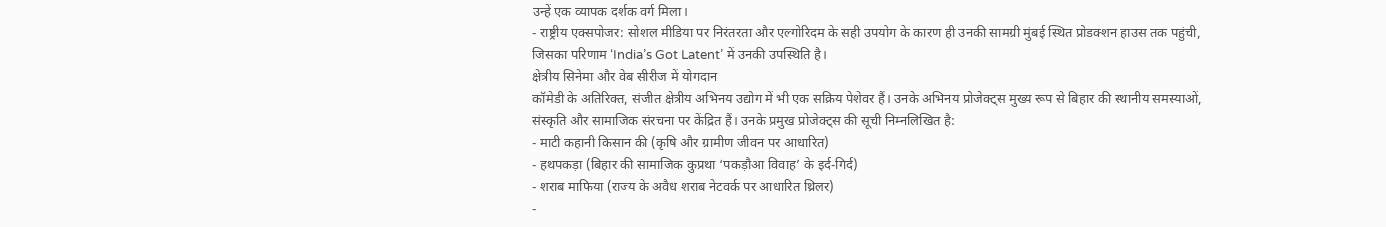उन्हें एक व्यापक दर्शक वर्ग मिला।
- राष्ट्रीय एक्सपोजर: सोशल मीडिया पर निरंतरता और एल्गोरिदम के सही उपयोग के कारण ही उनकी सामग्री मुंबई स्थित प्रोडक्शन हाउस तक पहुंची, जिसका परिणाम ‘India’s Got Latent’ में उनकी उपस्थिति है।
क्षेत्रीय सिनेमा और वेब सीरीज में योगदान
कॉमेडी के अतिरिक्त, संजीत क्षेत्रीय अभिनय उद्योग में भी एक सक्रिय पेशेवर हैं। उनके अभिनय प्रोजेक्ट्स मुख्य रूप से बिहार की स्थानीय समस्याओं, संस्कृति और सामाजिक संरचना पर केंद्रित हैं। उनके प्रमुख प्रोजेक्ट्स की सूची निम्नलिखित है:
- माटी कहानी किसान की (कृषि और ग्रामीण जीवन पर आधारित)
- हथपकड़ा (बिहार की सामाजिक कुप्रथा ‘पकड़ौआ विवाह’ के इर्द-गिर्द)
- शराब माफिया (राज्य के अवैध शराब नेटवर्क पर आधारित थ्रिलर)
-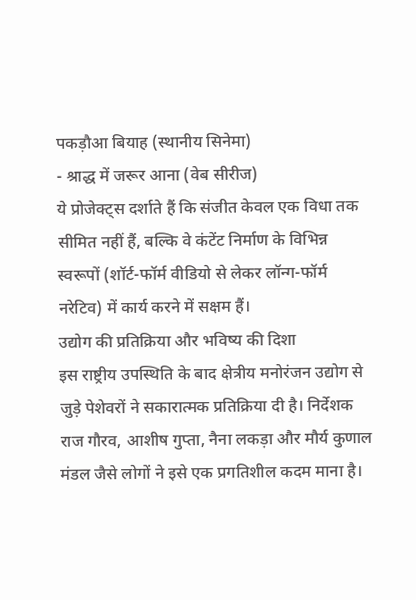पकड़ौआ बियाह (स्थानीय सिनेमा)
- श्राद्ध में जरूर आना (वेब सीरीज)
ये प्रोजेक्ट्स दर्शाते हैं कि संजीत केवल एक विधा तक सीमित नहीं हैं, बल्कि वे कंटेंट निर्माण के विभिन्न स्वरूपों (शॉर्ट-फॉर्म वीडियो से लेकर लॉन्ग-फॉर्म नरेटिव) में कार्य करने में सक्षम हैं।
उद्योग की प्रतिक्रिया और भविष्य की दिशा
इस राष्ट्रीय उपस्थिति के बाद क्षेत्रीय मनोरंजन उद्योग से जुड़े पेशेवरों ने सकारात्मक प्रतिक्रिया दी है। निर्देशक राज गौरव, आशीष गुप्ता, नैना लकड़ा और मौर्य कुणाल मंडल जैसे लोगों ने इसे एक प्रगतिशील कदम माना है।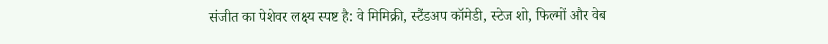संजीत का पेशेवर लक्ष्य स्पष्ट है: वे मिमिक्री, स्टैंडअप कॉमेडी, स्टेज शो, फिल्मों और वेब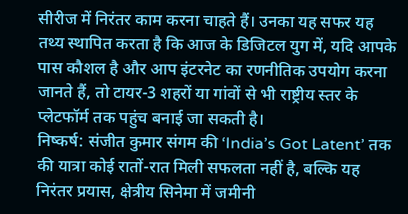सीरीज में निरंतर काम करना चाहते हैं। उनका यह सफर यह तथ्य स्थापित करता है कि आज के डिजिटल युग में, यदि आपके पास कौशल है और आप इंटरनेट का रणनीतिक उपयोग करना जानते हैं, तो टायर-3 शहरों या गांवों से भी राष्ट्रीय स्तर के प्लेटफॉर्म तक पहुंच बनाई जा सकती है।
निष्कर्ष: संजीत कुमार संगम की ‘India’s Got Latent’ तक की यात्रा कोई रातों-रात मिली सफलता नहीं है, बल्कि यह निरंतर प्रयास, क्षेत्रीय सिनेमा में जमीनी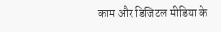काम और डिजिटल मीडिया के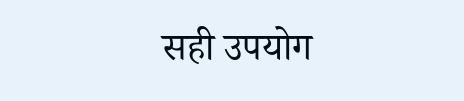सही उपयोग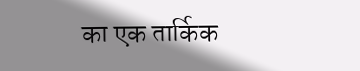का एक तार्किक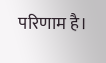परिणाम है।